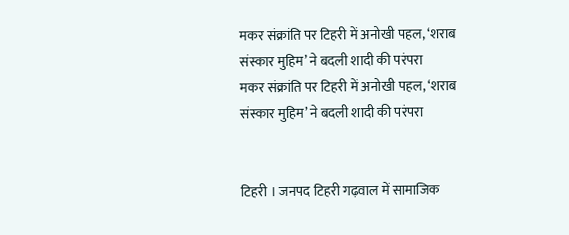मकर संक्रांति पर टिहरी में अनोखी पहल, ‘शराब संस्कार मुहिम’ ने बदली शादी की परंपरा
मकर संक्रांति पर टिहरी में अनोखी पहल, ‘शराब संस्कार मुहिम’ ने बदली शादी की परंपरा


टिहरी । जनपद टिहरी गढ़वाल में सामाजिक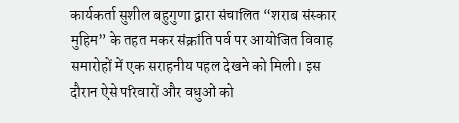कार्यकर्ता सुशील बहुगुणा द्वारा संचालित “शराब संस्कार मुहिम” के तहत मकर संक्रांति पर्व पर आयोजित विवाह समारोहों में एक सराहनीय पहल देखने को मिली। इस दौरान ऐसे परिवारों और वधुओं को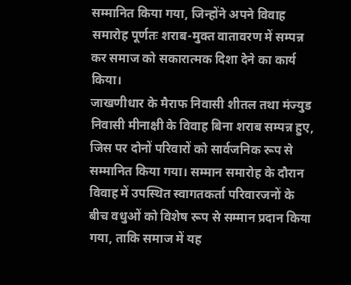सम्मानित किया गया, जिन्होंने अपने विवाह समारोह पूर्णतः शराब-मुक्त वातावरण में सम्पन्न कर समाज को सकारात्मक दिशा देने का कार्य किया।
जाखणीधार के मैराफ निवासी शीतल तथा मंज्युड निवासी मीनाक्षी के विवाह बिना शराब सम्पन्न हुए, जिस पर दोनों परिवारों को सार्वजनिक रूप से सम्मानित किया गया। सम्मान समारोह के दौरान विवाह में उपस्थित स्वागतकर्ता परिवारजनों के बीच वधुओं को विशेष रूप से सम्मान प्रदान किया गया, ताकि समाज में यह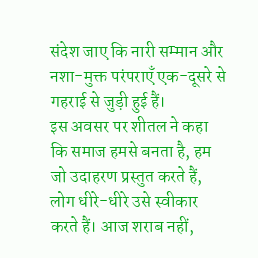संदेश जाए कि नारी सम्मान और नशा-मुक्त परंपराएँ एक-दूसरे से गहराई से जुड़ी हुई हैं।
इस अवसर पर शीतल ने कहा कि समाज हमसे बनता है, हम जो उदाहरण प्रस्तुत करते हैं, लोग धीरे-धीरे उसे स्वीकार करते हैं। आज शराब नहीं,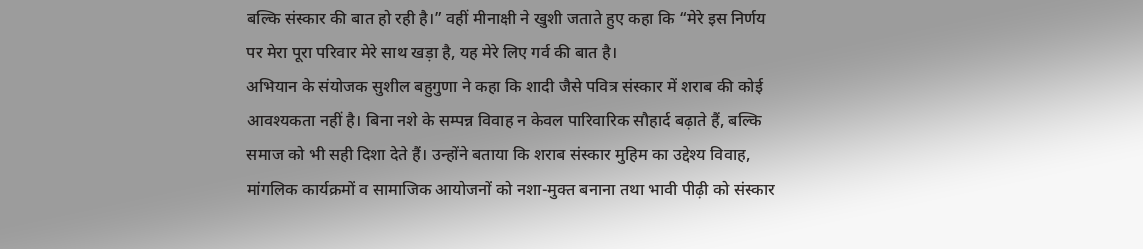बल्कि संस्कार की बात हो रही है।” वहीं मीनाक्षी ने खुशी जताते हुए कहा कि “मेरे इस निर्णय पर मेरा पूरा परिवार मेरे साथ खड़ा है, यह मेरे लिए गर्व की बात है।
अभियान के संयोजक सुशील बहुगुणा ने कहा कि शादी जैसे पवित्र संस्कार में शराब की कोई आवश्यकता नहीं है। बिना नशे के सम्पन्न विवाह न केवल पारिवारिक सौहार्द बढ़ाते हैं, बल्कि समाज को भी सही दिशा देते हैं। उन्होंने बताया कि शराब संस्कार मुहिम का उद्देश्य विवाह, मांगलिक कार्यक्रमों व सामाजिक आयोजनों को नशा-मुक्त बनाना तथा भावी पीढ़ी को संस्कार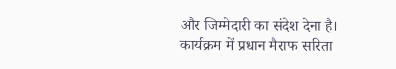और जिम्मेदारी का संदेश देना है।
कार्यक्रम में प्रधान मैराफ सरिता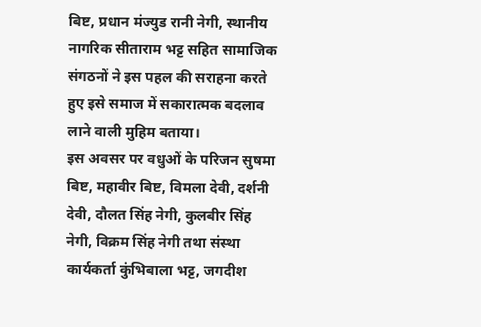बिष्ट, प्रधान मंज्युड रानी नेगी, स्थानीय नागरिक सीताराम भट्ट सहित सामाजिक संगठनों ने इस पहल की सराहना करते हुए इसे समाज में सकारात्मक बदलाव लाने वाली मुहिम बताया।
इस अवसर पर वधुओं के परिजन सुषमा बिष्ट, महावीर बिष्ट, विमला देवी, दर्शनी देवी, दौलत सिंह नेगी, कुलबीर सिंह नेगी, विक्रम सिंह नेगी तथा संस्था कार्यकर्ता कुंभिबाला भट्ट, जगदीश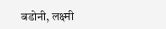बडोनी, लक्ष्मी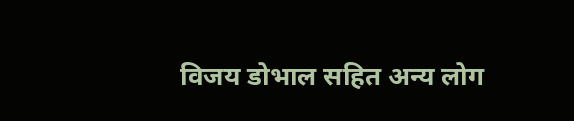विजय डोभाल सहित अन्य लोग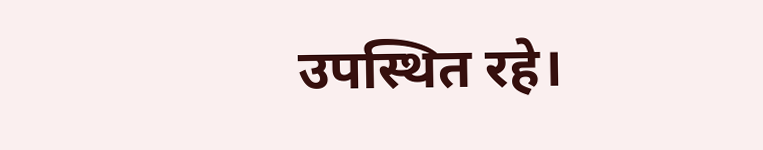उपस्थित रहे।